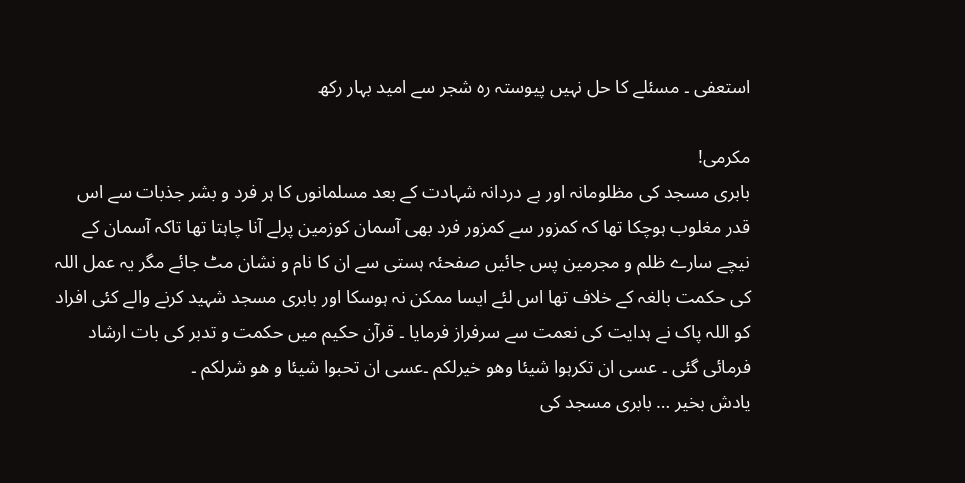استعفی ۔ مسئلے کا حل نہیں پیوستہ رہ شجر سے امید بہار رکھ

مکرمی!
بابری مسجد کی مظلومانہ اور بے دردانہ شہادت کے بعد مسلمانوں کا ہر فرد و بشر جذبات سے اس قدر مغلوب ہوچکا تھا کہ کمزور سے کمزور فرد بھی آسمان کوزمین پرلے آنا چاہتا تھا تاکہ آسمان کے نیچے سارے ظلم و مجرمین پس جائیں صفحئہ ہستی سے ان کا نام و نشان مٹ جائے مگر یہ عمل اللہ کی حکمت بالغہ کے خلاف تھا اس لئے ایسا ممکن نہ ہوسکا اور بابری مسجد شہید کرنے والے کئی افراد کو اللہ پاک نے ہدایت کی نعمت سے سرفراز فرمایا ۔ قرآن حکیم میں حکمت و تدبر کی بات ارشاد فرمائی گئی ۔ عسی ان تکرہوا شیئا وھو خیرلکم ۔عسی ان تحبوا شیئا و ھو شرلکم ۔
یادش بخیر … بابری مسجد کی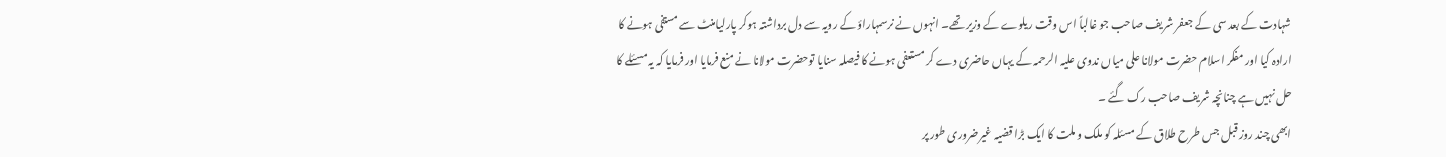شہادت کے بعد سی کے جعفر شریف صاحب جو غالباً اس وقت ریلوے کے وزیر تھے۔ انہوں نے نرسمہاراؤ کے رویہ سے دل برداشتہ ہوکر پارلیامنٹ سے مستفی ہونے کا ارادہ کیا اور مفکر اسلام حضرت مولانا علی میاں ندوی علیہ الرحمہ کے یہاں حاضری دے کر مستعفی ہونے کا فیصلہ سنایا توحضرت مولانا نے منع فرمایا اور فرمایا کہ یہ مسئلے کا حل نہیں ہے چنانچہ شریف صاحب رک گئے ۔
ابھی چند روز قبل جس طرح طلاق کے مسئلہ کو ملک و ملت کا ایک بڑا قضیہ غیرضروری طور پر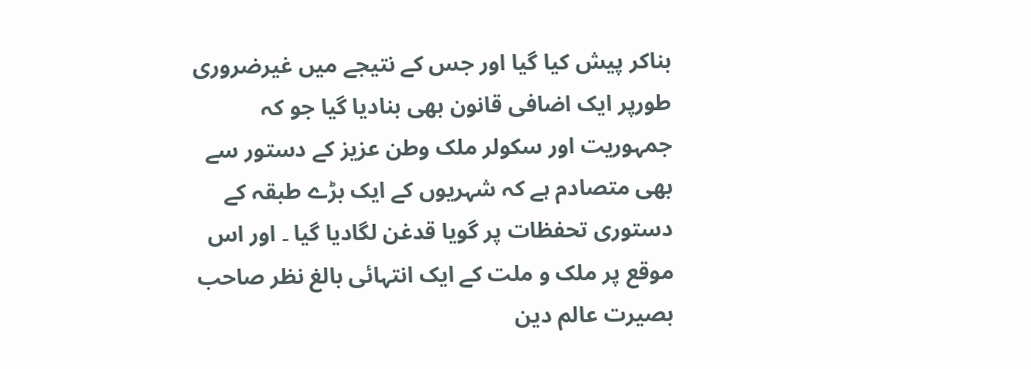بناکر پیش کیا گیا اور جس کے نتیجے میں غیرضروری طورپر ایک اضافی قانون بھی بنادیا گیا جو کہ جمہوریت اور سکولر ملک وطن عزیز کے دستور سے بھی متصادم ہے کہ شہریوں کے ایک بڑے طبقہ کے دستوری تحفظات پر گویا قدغن لگادیا گیا ۔ اور اس موقع پر ملک و ملت کے ایک انتہائی بالغ نظر صاحب بصیرت عالم دین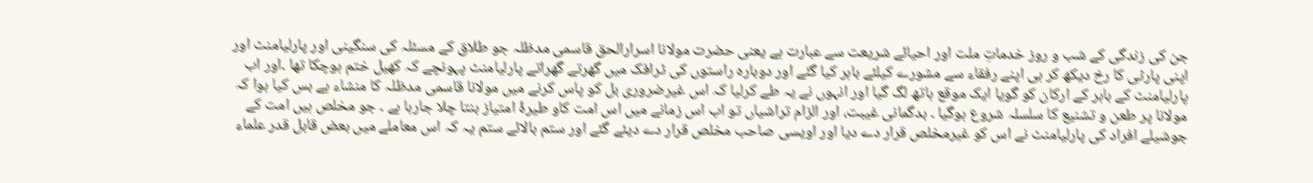جن کی زندگی کے شب و روز خدماتِ ملت اور احیائے شریعت سے عبارت ہے یعنی حضرت مولانا اسرارالحق قاسمی مدظلہ جو طلاق کے مسئلہ کی سنگینی اور پارلیامنٹ اور اپنی پارٹی کا رخ دیکھ کر ہی اپنے رفقاء سے مشورے کیلئے باہر کیا گئے اور دوبارہ راستوں کی ٹرافک میں گھرتے گھراتے پارلیامنٹ پہونچے کہ کھیل ختم ہوچکا تھا ۔اور اب پارلیامنٹ کے باہر کے ارکان کو گویا ایک موقع ہاتھ لگ گیا اور انہوں نے یہ طے کرلیا کہ اس غیرضروری بل کو پاس کرنے میں مولانا قاسمی مدظلہ کا منشاء ہے بس کیا ہوا کہ مولانا پر طعن و تشنیع کا سلسلہ شروع ہوگیا ۔ بدگمانی غیبت، اور الزام تراشیاں تو اب اس زمانے میں اس امت کاو طیرۂ امتیاز بنتا چلا جارہا ہے ۔ جو مخلص ہیں امت کے جوشیلے افراد کی پارلیامنٹ نے اس کو غیرمخلص قرار دے دیا اور اویسی صاحب مخلص قرار دے ديئے گئے اور ستم بالائے ستم یہ کہ اس معاملے میں بعض قابل قدر علماء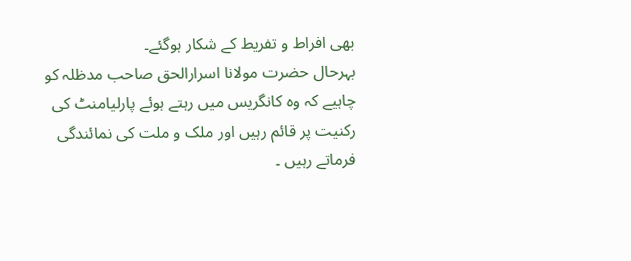بھی افراط و تفریط کے شکار ہوگئے۔
بہرحال حضرت مولانا اسرارالحق صاحب مدظلہ کو چاہیے کہ وہ کانگریس میں رہتے ہوئے پارلیامنٹ کی رکنیت پر قائم رہیں اور ملک و ملت کی نمائندگی فرماتے رہیں ۔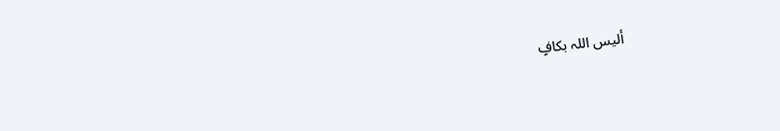ألیس اللہ بکافٍ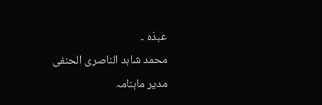عبدَہ ۔
محمد شاہد الناصری الحنفی
مدیر ماہنامہ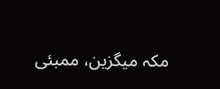مکہ میگزین، ممبئی